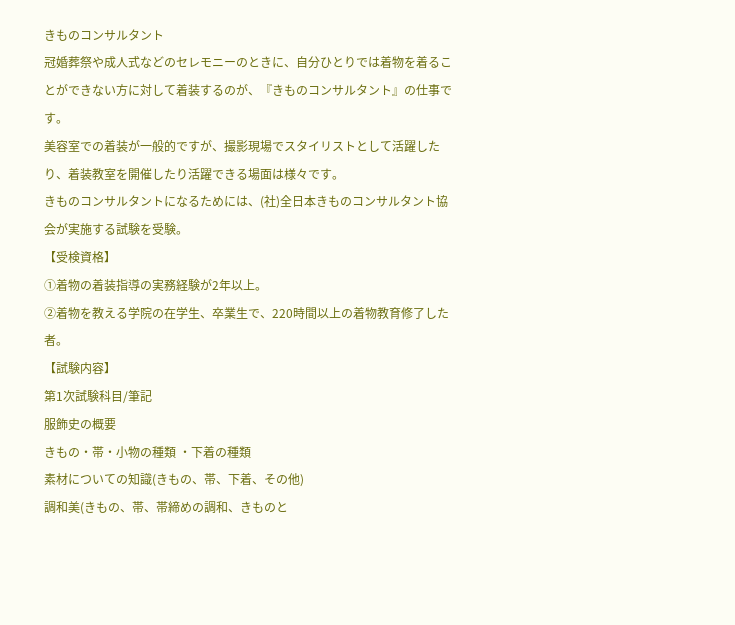きものコンサルタント
冠婚葬祭や成人式などのセレモニーのときに、自分ひとりでは着物を着ることができない方に対して着装するのが、『きものコンサルタント』の仕事です。
美容室での着装が一般的ですが、撮影現場でスタイリストとして活躍したり、着装教室を開催したり活躍できる場面は様々です。
きものコンサルタントになるためには、(社)全日本きものコンサルタント協会が実施する試験を受験。
【受検資格】
①着物の着装指導の実務経験が2年以上。
②着物を教える学院の在学生、卒業生で、220時間以上の着物教育修了した者。
【試験内容】
第1次試験科目/筆記
服飾史の概要
きもの・帯・小物の種類 ・下着の種類
素材についての知識(きもの、帯、下着、その他)
調和美(きもの、帯、帯締めの調和、きものと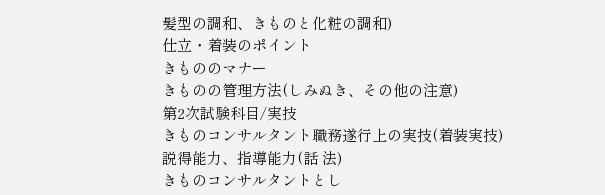髪型の調和、きものと化粧の調和)
仕立・着装のポイント
きもののマナー
きものの管理方法(しみぬき、その他の注意)
第2次試験科目/実技
きものコンサルタント職務遂行上の実技(着装実技)
説得能力、指導能力(話 法)
きものコンサルタントとし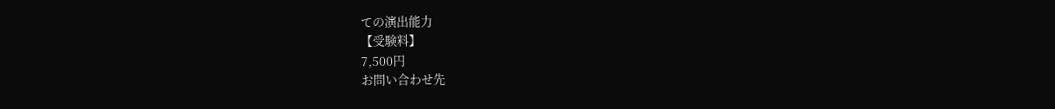ての演出能力
【受験料】
7,500円
お問い合わせ先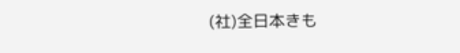(社)全日本きも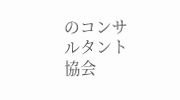のコンサルタント協会